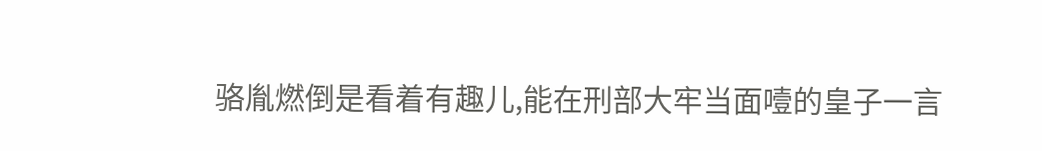骆胤燃倒是看着有趣儿,能在刑部大牢当面噎的皇子一言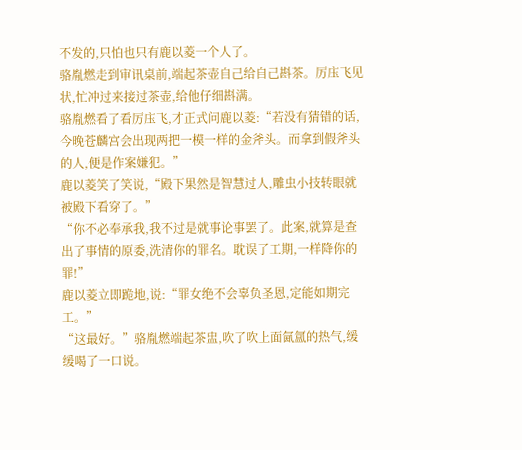不发的,只怕也只有鹿以菱一个人了。
骆胤燃走到审讯桌前,端起茶壶自己给自己斟茶。厉庒飞见状,忙冲过来接过茶壶,给他仔细斟满。
骆胤燃看了看厉庒飞,才正式问鹿以菱:“若没有猜错的话,今晚苍麟宫会出现两把一模一样的金斧头。而拿到假斧头的人,便是作案嫌犯。”
鹿以菱笑了笑说,“殿下果然是智慧过人,雕虫小技转眼就被殿下看穿了。”
“你不必奉承我,我不过是就事论事罢了。此案,就算是查出了事情的原委,洗清你的罪名。耽误了工期,一样降你的罪!”
鹿以菱立即跪地,说:“罪女绝不会辜负圣恩,定能如期完工。”
“这最好。”骆胤燃端起茶盅,吹了吹上面氤氲的热气,缓缓喝了一口说。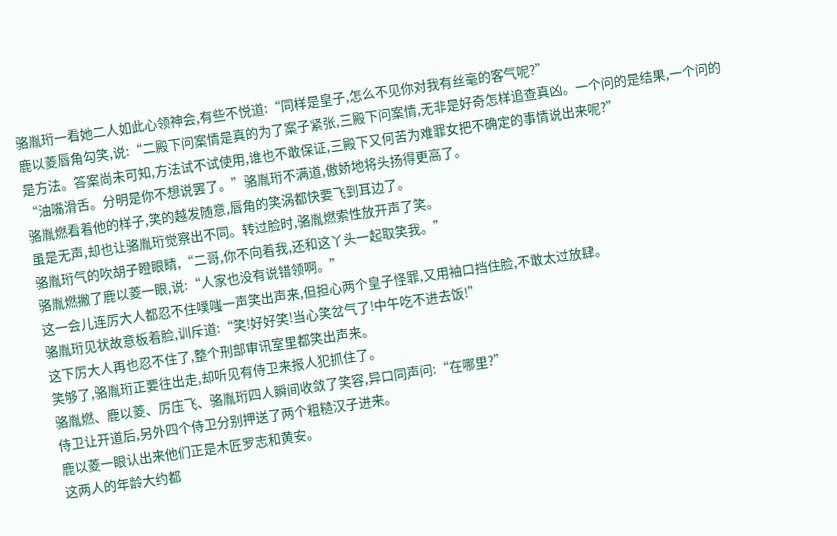骆胤珩一看她二人如此心领神会,有些不悦道:“同样是皇子,怎么不见你对我有丝毫的客气呢?”
鹿以菱唇角勾笑,说:“二殿下问案情是真的为了案子紧张,三殿下问案情,无非是好奇怎样追查真凶。一个问的是结果,一个问的是方法。答案尚未可知,方法试不试使用,谁也不敢保证,三殿下又何苦为难罪女把不确定的事情说出来呢?”
“油嘴滑舌。分明是你不想说罢了。”骆胤珩不满道,傲娇地将头扬得更高了。
骆胤燃看着他的样子,笑的越发随意,唇角的笑涡都快要飞到耳边了。
虽是无声,却也让骆胤珩觉察出不同。转过脸时,骆胤燃索性放开声了笑。
骆胤珩气的吹胡子瞪眼睛,“二哥,你不向着我,还和这丫头一起取笑我。”
骆胤燃撇了鹿以菱一眼,说:“人家也没有说错领啊。”
这一会儿连厉大人都忍不住噗嗤一声笑出声来,但担心两个皇子怪罪,又用袖口挡住脸,不敢太过放肆。
骆胤珩见状故意板着脸,训斥道:“笑!好好笑!当心笑岔气了!中午吃不进去饭!”
这下厉大人再也忍不住了,整个刑部审讯室里都笑出声来。
笑够了,骆胤珩正要往出走,却听见有侍卫来报人犯抓住了。
骆胤燃、鹿以菱、厉庒飞、骆胤珩四人瞬间收敛了笑容,异口同声问:“在哪里?”
侍卫让开道后,另外四个侍卫分别押送了两个粗糙汉子进来。
鹿以菱一眼认出来他们正是木匠罗志和黄安。
这两人的年龄大约都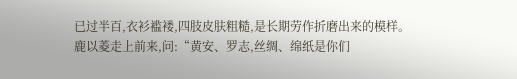已过半百,衣衫褴褛,四肢皮肤粗糙,是长期劳作折磨出来的模样。
鹿以菱走上前来,问:“黄安、罗志,丝绸、绵纸是你们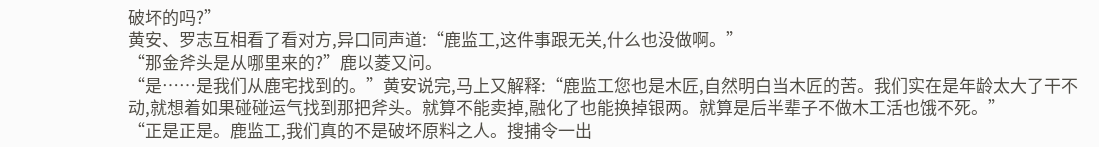破坏的吗?”
黄安、罗志互相看了看对方,异口同声道:“鹿监工,这件事跟无关,什么也没做啊。”
“那金斧头是从哪里来的?”鹿以菱又问。
“是……是我们从鹿宅找到的。”黄安说完,马上又解释:“鹿监工您也是木匠,自然明白当木匠的苦。我们实在是年龄太大了干不动,就想着如果碰碰运气找到那把斧头。就算不能卖掉,融化了也能换掉银两。就算是后半辈子不做木工活也饿不死。”
“正是正是。鹿监工,我们真的不是破坏原料之人。搜捕令一出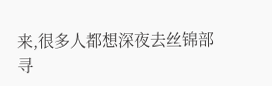来,很多人都想深夜去丝锦部寻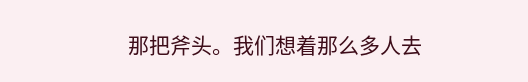那把斧头。我们想着那么多人去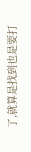了,就算是找到也是要打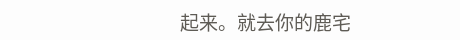起来。就去你的鹿宅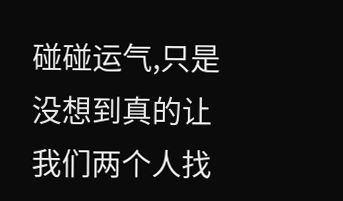碰碰运气,只是没想到真的让我们两个人找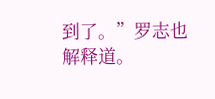到了。”罗志也解释道。